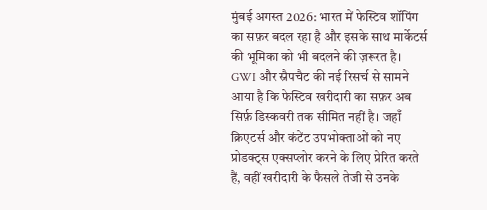मुंबई अगस्त 2026: भारत में फेस्टिव शॉपिंग का सफ़र बदल रहा है और इसके साथ मार्केटर्स की भूमिका को भी बदलने की ज़रूरत है। GWI और स्नैपचैट की नई रिसर्च से सामने आया है कि फेस्टिव खरीदारी का सफ़र अब सिर्फ़ डिस्कवरी तक सीमित नहीं है। जहाँ क्रिएटर्स और कंटेंट उपभोक्ताओं को नए प्रोडक्ट्स एक्सप्लोर करने के लिए प्रेरित करते हैं, वहीं खरीदारी के फैसले तेजी से उनके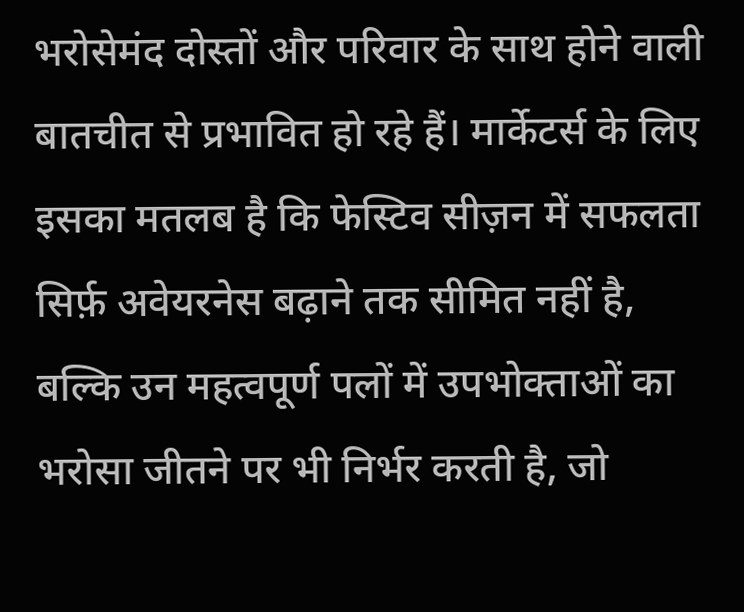भरोसेमंद दोस्तों और परिवार के साथ होने वाली बातचीत से प्रभावित हो रहे हैं। मार्केटर्स के लिए इसका मतलब है कि फेस्टिव सीज़न में सफलता सिर्फ़ अवेयरनेस बढ़ाने तक सीमित नहीं है, बल्कि उन महत्वपूर्ण पलों में उपभोक्ताओं का भरोसा जीतने पर भी निर्भर करती है, जो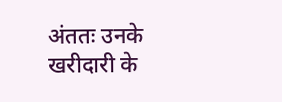अंततः उनके खरीदारी के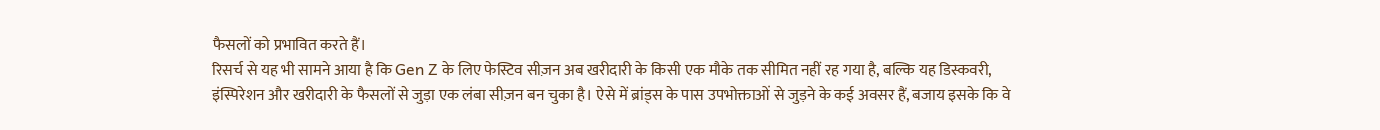फैसलों को प्रभावित करते हैं।
रिसर्च से यह भी सामने आया है कि Gen Z के लिए फेस्टिव सीज़न अब खरीदारी के किसी एक मौके तक सीमित नहीं रह गया है, बल्कि यह डिस्कवरी, इंस्पिरेशन और खरीदारी के फैसलों से जुड़ा एक लंबा सीज़न बन चुका है। ऐसे में ब्रांड्स के पास उपभोक्ताओं से जुड़ने के कई अवसर हैं, बजाय इसके कि वे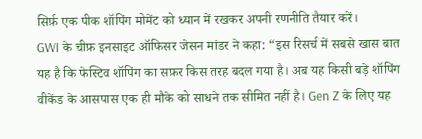सिर्फ़ एक पीक शॉपिंग मोमेंट को ध्यान में रखकर अपनी रणनीति तैयार करें।
GWI के चीफ़ इनसाइट ऑफिसर जेसन मांडर ने कहा: “इस रिसर्च में सबसे खास बात यह है कि फेस्टिव शॉपिंग का सफ़र किस तरह बदल गया है। अब यह किसी बड़े शॉपिंग वीकेंड के आसपास एक ही मौके को साधने तक सीमित नहीं है। Gen Z के लिए यह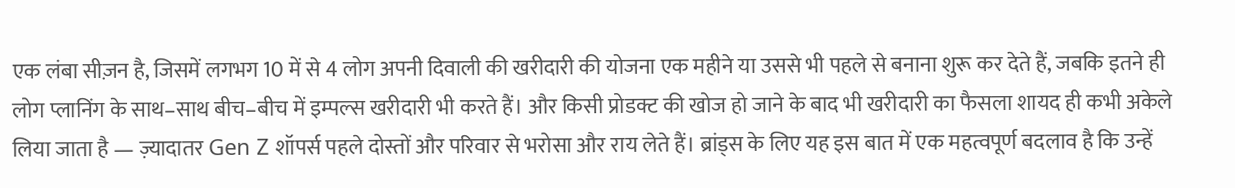एक लंबा सीज़न है, जिसमें लगभग 10 में से 4 लोग अपनी दिवाली की खरीदारी की योजना एक महीने या उससे भी पहले से बनाना शुरू कर देते हैं, जबकि इतने ही लोग प्लानिंग के साथ–साथ बीच–बीच में इम्पल्स खरीदारी भी करते हैं। और किसी प्रोडक्ट की खोज हो जाने के बाद भी खरीदारी का फैसला शायद ही कभी अकेले लिया जाता है — ज़्यादातर Gen Z शॉपर्स पहले दोस्तों और परिवार से भरोसा और राय लेते हैं। ब्रांड्स के लिए यह इस बात में एक महत्वपूर्ण बदलाव है कि उन्हें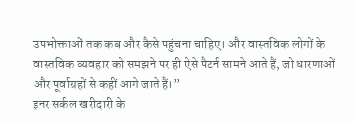उपभोक्ताओं तक कब और कैसे पहुंचना चाहिए। और वास्तविक लोगों के वास्तविक व्यवहार को समझने पर ही ऐसे पैटर्न सामने आते हैं, जो धारणाओं और पूर्वाग्रहों से कहीं आगे जाते हैं।”
इनर सर्कल खरीदारी के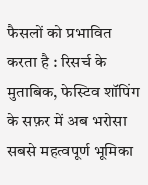फैसलों को प्रभावित करता है : रिसर्च के मुताबिक, फेस्टिव शॉपिंग के सफ़र में अब भरोसा सबसे महत्वपूर्ण भूमिका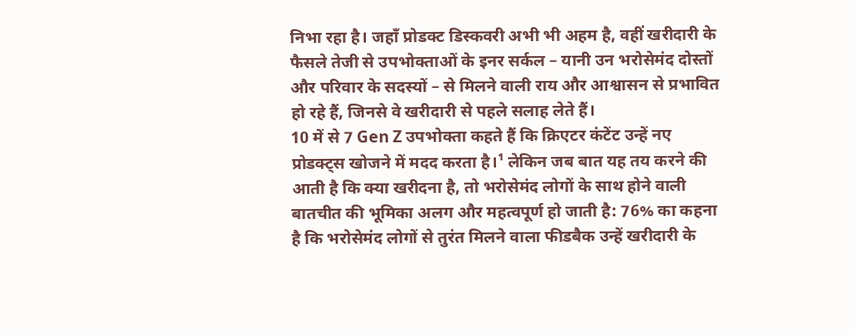निभा रहा है। जहाँ प्रोडक्ट डिस्कवरी अभी भी अहम है, वहीं खरीदारी के फैसले तेजी से उपभोक्ताओं के इनर सर्कल – यानी उन भरोसेमंद दोस्तों और परिवार के सदस्यों – से मिलने वाली राय और आश्वासन से प्रभावित हो रहे हैं, जिनसे वे खरीदारी से पहले सलाह लेते हैं।
10 में से 7 Gen Z उपभोक्ता कहते हैं कि क्रिएटर कंटेंट उन्हें नए प्रोडक्ट्स खोजने में मदद करता है।¹ लेकिन जब बात यह तय करने की आती है कि क्या खरीदना है, तो भरोसेमंद लोगों के साथ होने वाली बातचीत की भूमिका अलग और महत्वपूर्ण हो जाती है: 76% का कहना है कि भरोसेमंद लोगों से तुरंत मिलने वाला फीडबैक उन्हें खरीदारी के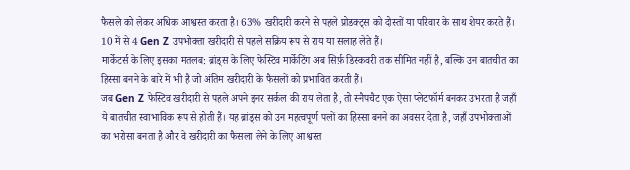फैसले को लेकर अधिक आश्वस्त करता है। 63% खरीदारी करने से पहले प्रोडक्ट्स को दोस्तों या परिवार के साथ शेयर करते हैं। 10 में से 4 Gen Z उपभोक्ता खरीदारी से पहले सक्रिय रूप से राय या सलाह लेते हैं।
मार्केटर्स के लिए इसका मतलब: ब्रांड्स के लिए फेस्टिव मार्केटिंग अब सिर्फ़ डिस्कवरी तक सीमित नहीं है, बल्कि उन बातचीत का हिस्सा बनने के बारे में भी है जो अंतिम खरीदारी के फैसलों को प्रभावित करती हैं।
जब Gen Z फेस्टिव खरीदारी से पहले अपने इनर सर्कल की राय लेता है, तो स्नैपचैट एक ऐसा प्लेटफॉर्म बनकर उभरता है जहाँ ये बातचीत स्वाभाविक रूप से होती हैं। यह ब्रांड्स को उन महत्वपूर्ण पलों का हिस्सा बनने का अवसर देता है, जहाँ उपभोक्ताओं का भरोसा बनता है और वे खरीदारी का फैसला लेने के लिए आश्वस्त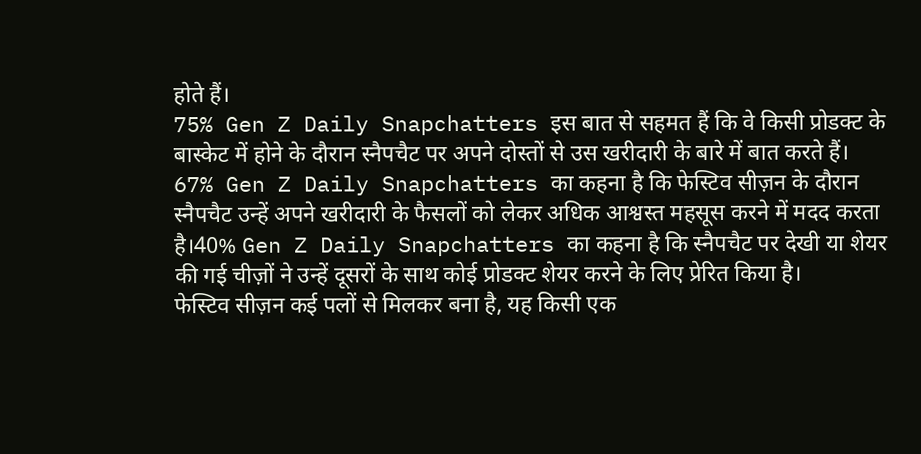होते हैं।
75% Gen Z Daily Snapchatters इस बात से सहमत हैं कि वे किसी प्रोडक्ट के बास्केट में होने के दौरान स्नैपचैट पर अपने दोस्तों से उस खरीदारी के बारे में बात करते हैं। 67% Gen Z Daily Snapchatters का कहना है कि फेस्टिव सीज़न के दौरान स्नैपचैट उन्हें अपने खरीदारी के फैसलों को लेकर अधिक आश्वस्त महसूस करने में मदद करता है।40% Gen Z Daily Snapchatters का कहना है कि स्नैपचैट पर देखी या शेयर की गई चीज़ों ने उन्हें दूसरों के साथ कोई प्रोडक्ट शेयर करने के लिए प्रेरित किया है।
फेस्टिव सीज़न कई पलों से मिलकर बना है, यह किसी एक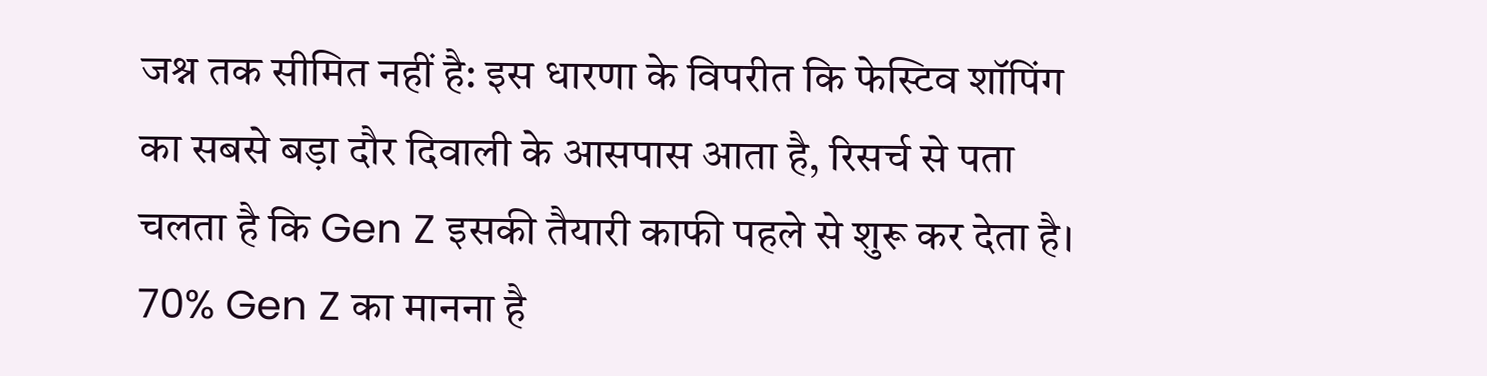जश्न तक सीमित नहीं है: इस धारणा के विपरीत कि फेस्टिव शॉपिंग का सबसे बड़ा दौर दिवाली के आसपास आता है, रिसर्च से पता चलता है कि Gen Z इसकी तैयारी काफी पहले से शुरू कर देता है।
70% Gen Z का मानना है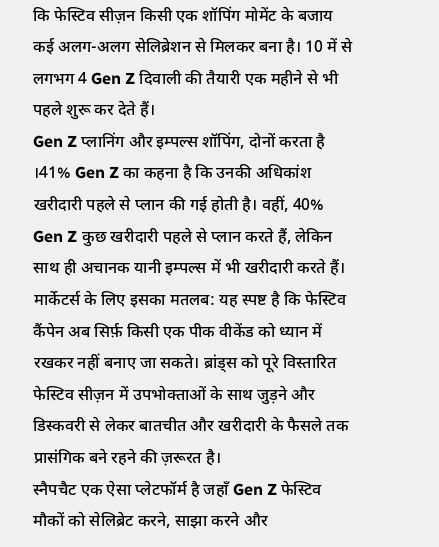कि फेस्टिव सीज़न किसी एक शॉपिंग मोमेंट के बजाय कई अलग-अलग सेलिब्रेशन से मिलकर बना है। 10 में से लगभग 4 Gen Z दिवाली की तैयारी एक महीने से भी पहले शुरू कर देते हैं।
Gen Z प्लानिंग और इम्पल्स शॉपिंग, दोनों करता है ।41% Gen Z का कहना है कि उनकी अधिकांश खरीदारी पहले से प्लान की गई होती है। वहीं, 40% Gen Z कुछ खरीदारी पहले से प्लान करते हैं, लेकिन साथ ही अचानक यानी इम्पल्स में भी खरीदारी करते हैं।
मार्केटर्स के लिए इसका मतलब: यह स्पष्ट है कि फेस्टिव कैंपेन अब सिर्फ़ किसी एक पीक वीकेंड को ध्यान में रखकर नहीं बनाए जा सकते। ब्रांड्स को पूरे विस्तारित फेस्टिव सीज़न में उपभोक्ताओं के साथ जुड़ने और डिस्कवरी से लेकर बातचीत और खरीदारी के फैसले तक प्रासंगिक बने रहने की ज़रूरत है।
स्नैपचैट एक ऐसा प्लेटफॉर्म है जहाँ Gen Z फेस्टिव मौकों को सेलिब्रेट करने, साझा करने और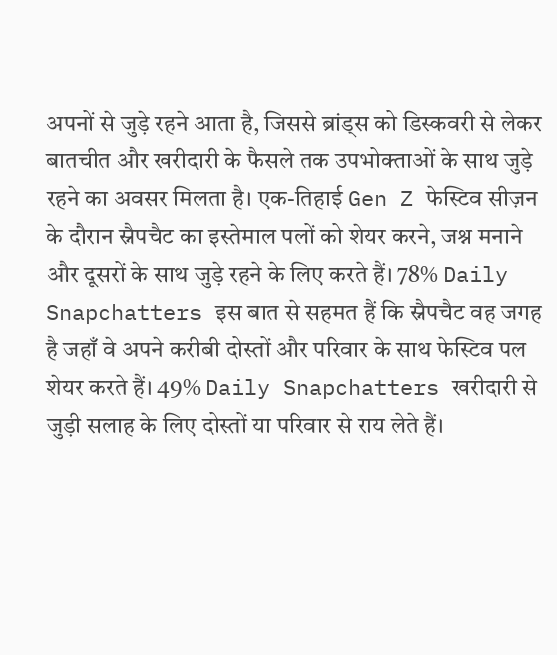अपनों से जुड़े रहने आता है, जिससे ब्रांड्स को डिस्कवरी से लेकर बातचीत और खरीदारी के फैसले तक उपभोक्ताओं के साथ जुड़े रहने का अवसर मिलता है। एक-तिहाई Gen Z फेस्टिव सीज़न के दौरान स्नैपचैट का इस्तेमाल पलों को शेयर करने, जश्न मनाने और दूसरों के साथ जुड़े रहने के लिए करते हैं। 78% Daily Snapchatters इस बात से सहमत हैं कि स्नैपचैट वह जगह है जहाँ वे अपने करीबी दोस्तों और परिवार के साथ फेस्टिव पल शेयर करते हैं। 49% Daily Snapchatters खरीदारी से जुड़ी सलाह के लिए दोस्तों या परिवार से राय लेते हैं।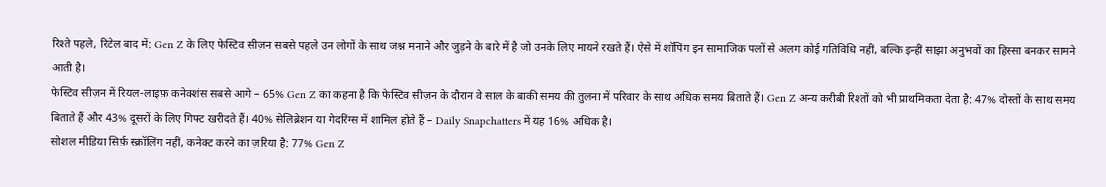रिश्ते पहले, रिटेल बाद में: Gen Z के लिए फेस्टिव सीज़न सबसे पहले उन लोगों के साथ जश्न मनाने और जुड़ने के बारे में है जो उनके लिए मायने रखते हैं। ऐसे में शॉपिंग इन सामाजिक पलों से अलग कोई गतिविधि नहीं, बल्कि इन्हीं साझा अनुभवों का हिस्सा बनकर सामने आती है।
फेस्टिव सीज़न में रियल-लाइफ़ कनेक्शंस सबसे आगे – 65% Gen Z का कहना है कि फेस्टिव सीज़न के दौरान वे साल के बाकी समय की तुलना में परिवार के साथ अधिक समय बिताते हैं। Gen Z अन्य करीबी रिश्तों को भी प्राथमिकता देता है: 47% दोस्तों के साथ समय बिताते हैं और 43% दूसरों के लिए गिफ्ट खरीदते हैं। 40% सेलिब्रेशन या गेदरिंग्स में शामिल होते हैं – Daily Snapchatters में यह 16% अधिक है।
सोशल मीडिया सिर्फ़ स्क्रॉलिंग नहीं, कनेक्ट करने का ज़रिया है: 77% Gen Z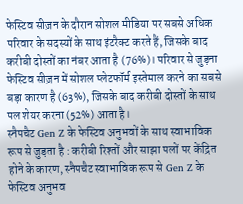फेस्टिव सीज़न के दौरान सोशल मीडिया पर सबसे अधिक परिवार के सदस्यों के साथ इंटरैक्ट करते हैं, जिसके बाद करीबी दोस्तों का नंबर आता है (76%)। परिवार से जुड़ना फेस्टिव सीज़न में सोशल प्लेटफॉर्म इस्तेमाल करने का सबसे बड़ा कारण है (63%), जिसके बाद करीबी दोस्तों के साथ पल शेयर करना (52%) आता है।
स्नैपचैट Gen Z के फेस्टिव अनुभवों के साथ स्वाभाविक रूप से जुड़ता है : करीबी रिश्तों और साझा पलों पर केंद्रित होने के कारण, स्नैपचैट स्वाभाविक रूप से Gen Z के फेस्टिव अनुभव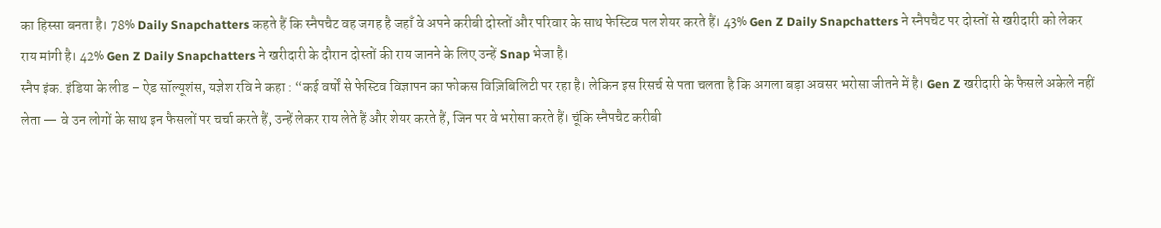का हिस्सा बनता है। 78% Daily Snapchatters कहते हैं कि स्नैपचैट वह जगह है जहाँ वे अपने करीबी दोस्तों और परिवार के साथ फेस्टिव पल शेयर करते हैं। 43% Gen Z Daily Snapchatters ने स्नैपचैट पर दोस्तों से खरीदारी को लेकर राय मांगी है। 42% Gen Z Daily Snapchatters ने खरीदारी के दौरान दोस्तों की राय जानने के लिए उन्हें Snap भेजा है।
स्नैप इंक. इंडिया के लीड – ऐड सॉल्यूशंस, यज्ञेश रवि ने कहा : “कई वर्षों से फेस्टिव विज्ञापन का फोकस विज़िबिलिटी पर रहा है। लेकिन इस रिसर्च से पता चलता है कि अगला बड़ा अवसर भरोसा जीतने में है। Gen Z खरीदारी के फैसले अकेले नहीं लेता — वे उन लोगों के साथ इन फैसलों पर चर्चा करते हैं, उन्हें लेकर राय लेते हैं और शेयर करते हैं, जिन पर वे भरोसा करते हैं। चूंकि स्नैपचैट करीबी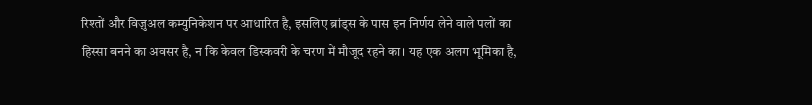रिश्तों और विज़ुअल कम्युनिकेशन पर आधारित है, इसलिए ब्रांड्स के पास इन निर्णय लेने वाले पलों का हिस्सा बनने का अवसर है, न कि केवल डिस्कवरी के चरण में मौजूद रहने का। यह एक अलग भूमिका है,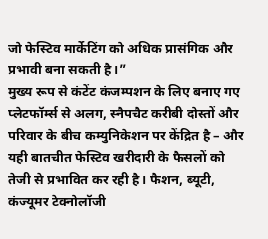जो फेस्टिव मार्केटिंग को अधिक प्रासंगिक और प्रभावी बना सकती है।”
मुख्य रूप से कंटेंट कंजम्पशन के लिए बनाए गए प्लेटफॉर्म्स से अलग, स्नैपचैट करीबी दोस्तों और परिवार के बीच कम्युनिकेशन पर केंद्रित है – और यही बातचीत फेस्टिव खरीदारी के फैसलों को तेजी से प्रभावित कर रही है। फैशन, ब्यूटी, कंज्यूमर टेक्नोलॉजी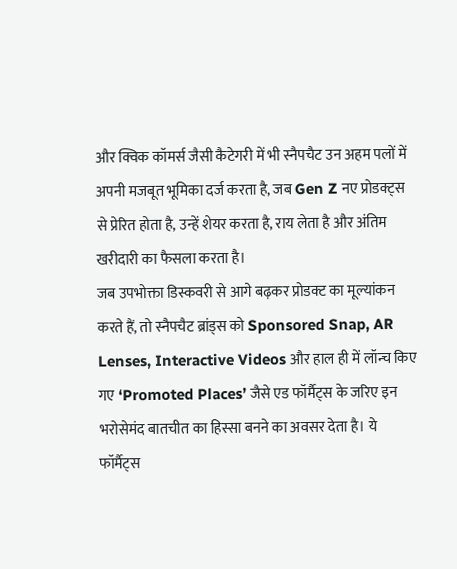और क्विक कॉमर्स जैसी कैटेगरी में भी स्नैपचैट उन अहम पलों में अपनी मजबूत भूमिका दर्ज करता है, जब Gen Z नए प्रोडक्ट्स से प्रेरित होता है, उन्हें शेयर करता है, राय लेता है और अंतिम खरीदारी का फैसला करता है।
जब उपभोक्ता डिस्कवरी से आगे बढ़कर प्रोडक्ट का मूल्यांकन करते हैं, तो स्नैपचैट ब्रांड्स को Sponsored Snap, AR Lenses, Interactive Videos और हाल ही में लॉन्च किए गए ‘Promoted Places’ जैसे एड फॉर्मैट्स के जरिए इन भरोसेमंद बातचीत का हिस्सा बनने का अवसर देता है। ये फॉर्मैट्स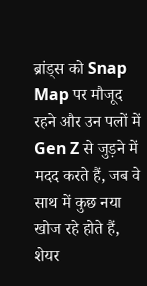ब्रांड्स को Snap Map पर मौजूद रहने और उन पलों में Gen Z से जुड़ने में मदद करते हैं, जब वे साथ में कुछ नया खोज रहे होते हैं, शेयर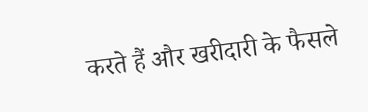करते हैं और खरीदारी के फैसले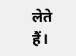लेते हैं।